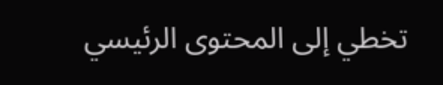تخطي إلى المحتوى الرئيسي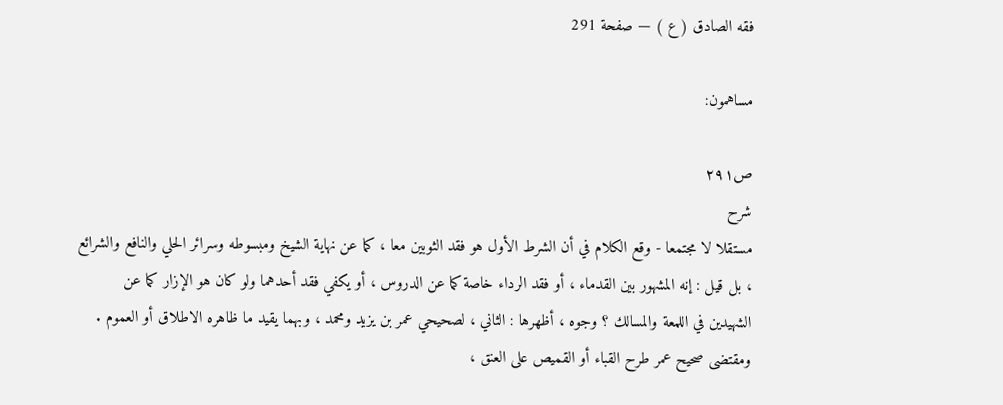فقه الصادق ( ع ) — صفحة 291

مساهمون:

ص٢٩١
شرح
مستقلا لا مجتمعا - وقع الكلام في أن الشرط الأول هو فقد الثوبين معا ، كما عن نهاية الشيخ ومبسوطه وسرائر الحلي والنافع والشرائع ، بل قيل : إنه المشهور بين القدماء ، أو فقد الرداء خاصة كما عن الدروس ، أو يكفي فقد أحدهما ولو كان هو الإزار كما عن الشهيدين في اللمعة والمسالك ؟ وجوه ، أظهرها : الثاني ، لصحيحي عمر بن يزيد ومحمد ، وبهما يقيد ما ظاهره الاطلاق أو العموم . ومقتضى صحيح عمر طرح القباء أو القميص على العنق ،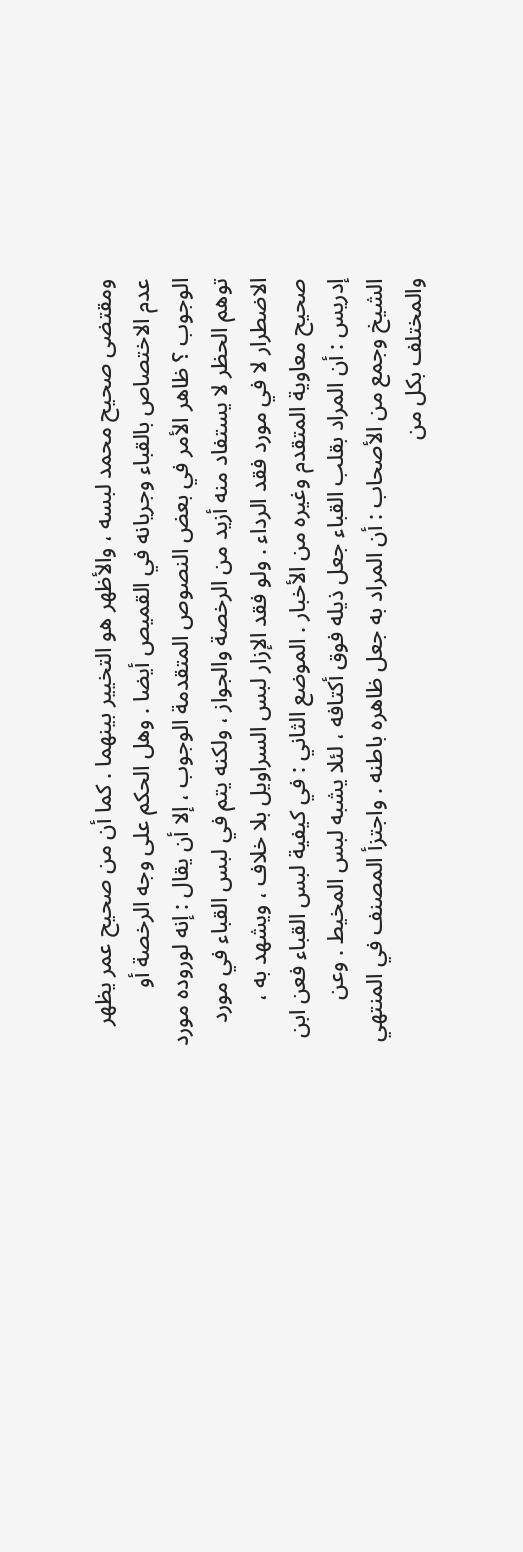ومقتضى صحيح محمد لبسه ، والأظهر هو التخيير بينهما . كما أن من صحيح عمر يظهر عدم الاختصاص بالقباء وجريانه في القميص أيضا . وهل الحكم على وجه الرخصة أو الوجوب ؟ ظاهر الأمر في بعض النصوص المتقدمة الوجوب ، إلا أن يقال : إنه لوروده مورد توهم الحظر لا يستفاد منه أزيد من الرخصة والجواز ، ولكنه يتم في لبس القباء في مورد الاضطرار لا في مورد فقد الرداء . ولو فقد الإزار لبس السراويل بلا خلاف ، ويشهد به ، صحيح معاوية المتقدم وغيره من الأخبار . الموضع الثاني : في كيفية لبس القباء فعن ابن إدريس : أن المراد بقلب القباء جعل ذيله فوق أكتافه ، لئلا يشبه لبس المخيط . وعن الشيخ وجمع من الأصحاب : أن المراد به جعل ظاهره باطنه . واجتزأ المصنف في المنتهي والمختلف بكل من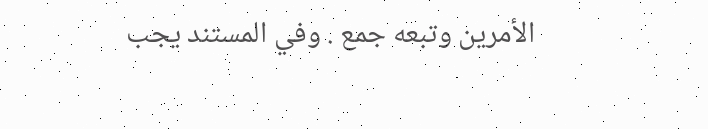الأمرين وتبعه جمع . وفي المستند يجب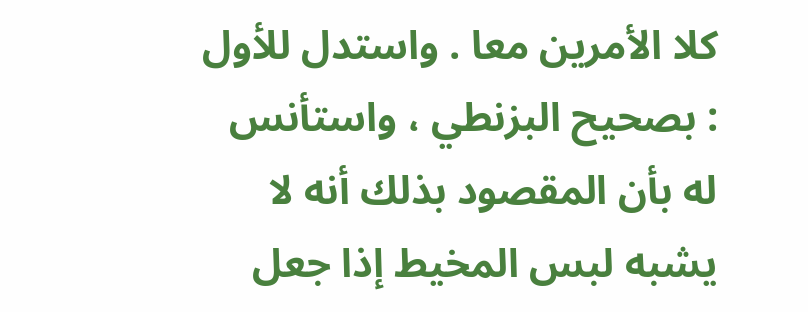كلا الأمرين معا . واستدل للأول : بصحيح البزنطي ، واستأنس له بأن المقصود بذلك أنه لا يشبه لبس المخيط إذا جعل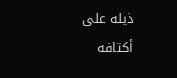ذيله على أكتافه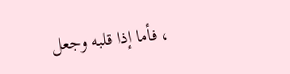، فأما إذا قلبه وجعل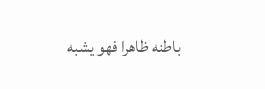باطنه ظاهرا فهو يشبه